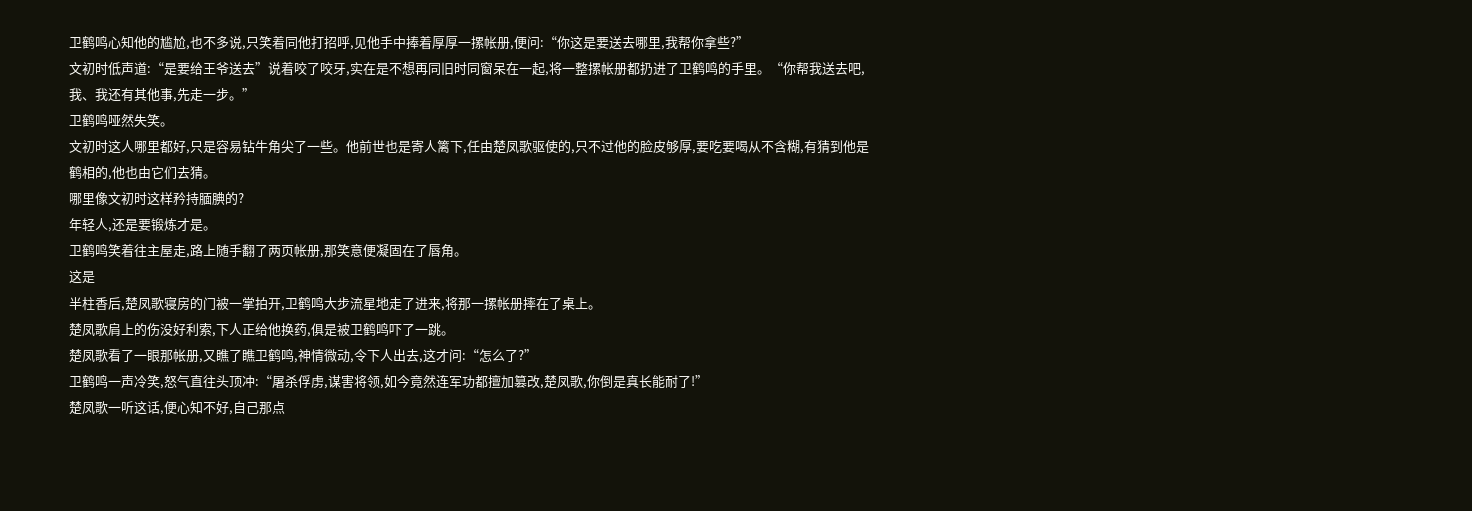卫鹤鸣心知他的尴尬,也不多说,只笑着同他打招呼,见他手中捧着厚厚一摞帐册,便问:“你这是要送去哪里,我帮你拿些?”
文初时低声道:“是要给王爷送去”说着咬了咬牙,实在是不想再同旧时同窗呆在一起,将一整摞帐册都扔进了卫鹤鸣的手里。“你帮我送去吧,我、我还有其他事,先走一步。”
卫鹤鸣哑然失笑。
文初时这人哪里都好,只是容易钻牛角尖了一些。他前世也是寄人篱下,任由楚凤歌驱使的,只不过他的脸皮够厚,要吃要喝从不含糊,有猜到他是鹤相的,他也由它们去猜。
哪里像文初时这样矜持腼腆的?
年轻人,还是要锻炼才是。
卫鹤鸣笑着往主屋走,路上随手翻了两页帐册,那笑意便凝固在了唇角。
这是
半柱香后,楚凤歌寝房的门被一掌拍开,卫鹤鸣大步流星地走了进来,将那一摞帐册摔在了桌上。
楚凤歌肩上的伤没好利索,下人正给他换药,俱是被卫鹤鸣吓了一跳。
楚凤歌看了一眼那帐册,又瞧了瞧卫鹤鸣,神情微动,令下人出去,这才问:“怎么了?”
卫鹤鸣一声冷笑,怒气直往头顶冲:“屠杀俘虏,谋害将领,如今竟然连军功都擅加篡改,楚凤歌,你倒是真长能耐了!”
楚凤歌一听这话,便心知不好,自己那点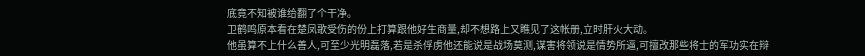底竟不知被谁给翻了个干净。
卫鹤鸣原本看在楚凤歌受伤的份上打算跟他好生商量,却不想路上又瞧见了这帐册,立时肝火大动。
他虽算不上什么善人,可至少光明磊落,若是杀俘虏他还能说是战场莫测,谋害将领说是情势所逼,可擅改那些将士的军功实在辩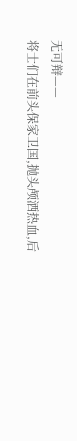无可辩——
将士们在前头保家卫国,抛头颅洒热血,后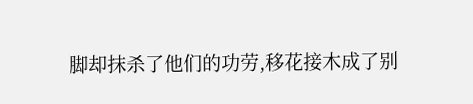脚却抹杀了他们的功劳,移花接木成了别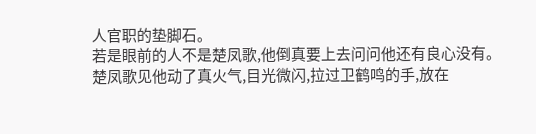人官职的垫脚石。
若是眼前的人不是楚凤歌,他倒真要上去问问他还有良心没有。
楚凤歌见他动了真火气,目光微闪,拉过卫鹤鸣的手,放在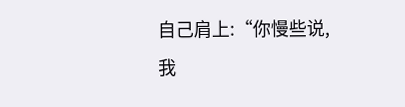自己肩上:“你慢些说,我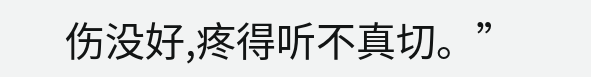伤没好,疼得听不真切。”